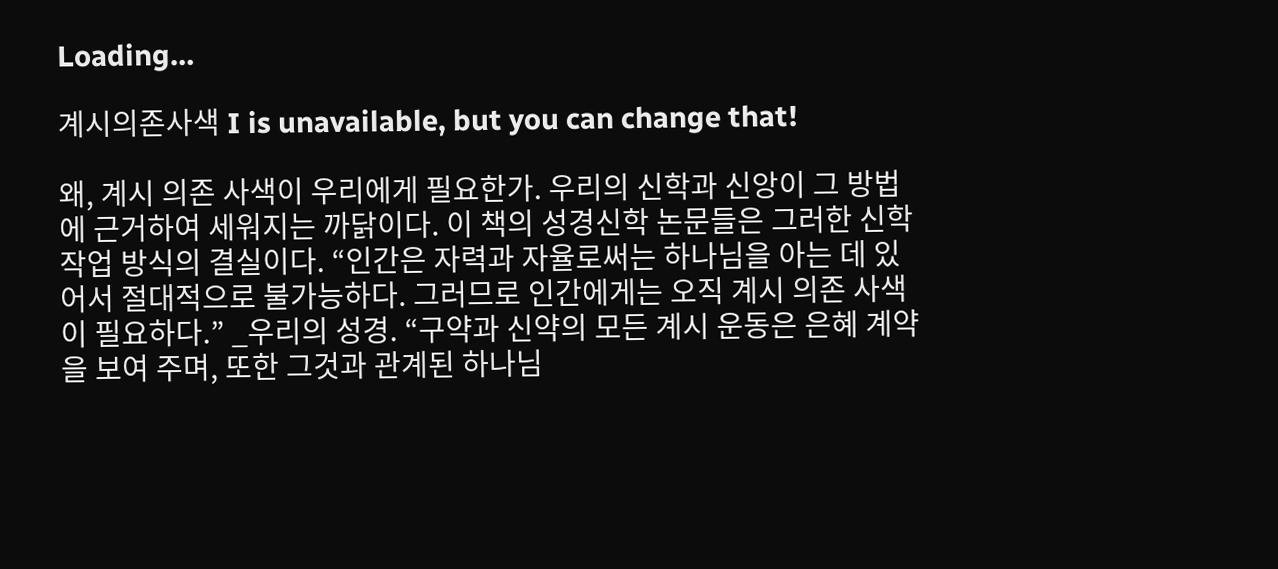Loading…

계시의존사색 I is unavailable, but you can change that!

왜, 계시 의존 사색이 우리에게 필요한가. 우리의 신학과 신앙이 그 방법에 근거하여 세워지는 까닭이다. 이 책의 성경신학 논문들은 그러한 신학 작업 방식의 결실이다. “인간은 자력과 자율로써는 하나님을 아는 데 있어서 절대적으로 불가능하다. 그러므로 인간에게는 오직 계시 의존 사색이 필요하다.” _우리의 성경. “구약과 신약의 모든 계시 운동은 은혜 계약을 보여 주며, 또한 그것과 관계된 하나님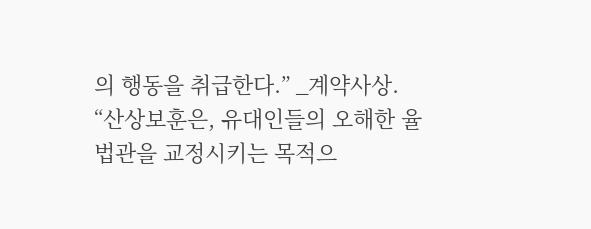의 행동을 취급한다.” _계약사상. “산상보훈은, 유대인들의 오해한 율법관을 교정시키는 목적으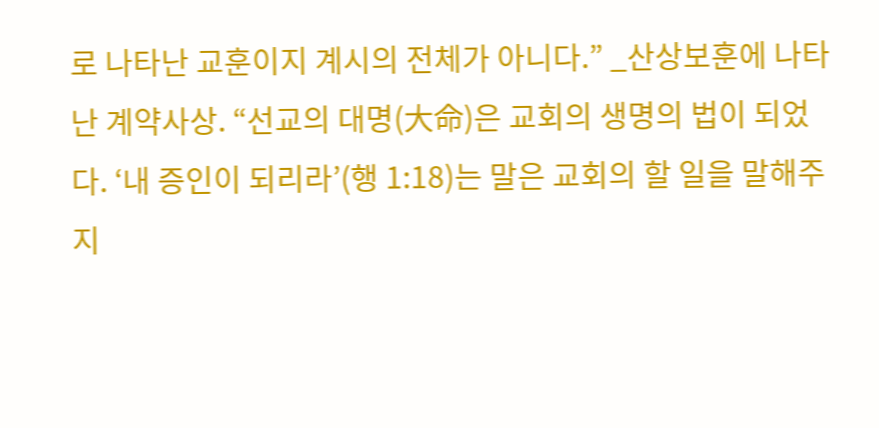로 나타난 교훈이지 계시의 전체가 아니다.” _산상보훈에 나타난 계약사상. “선교의 대명(大命)은 교회의 생명의 법이 되었다. ‘내 증인이 되리라’(행 1:18)는 말은 교회의 할 일을 말해주지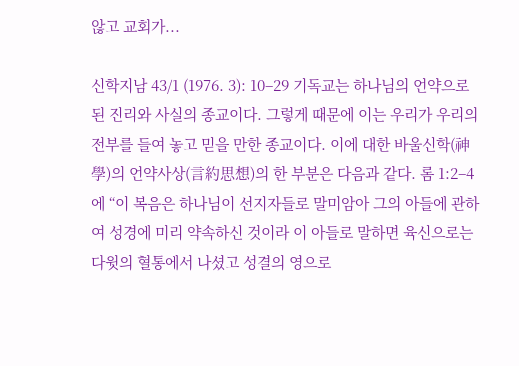않고 교회가...

신학지남 43/1 (1976. 3): 10–29 기독교는 하나님의 언약으로 된 진리와 사실의 종교이다. 그렇게 때문에 이는 우리가 우리의 전부를 들여 놓고 믿을 만한 종교이다. 이에 대한 바울신학(神學)의 언약사상(言約思想)의 한 부분은 다음과 같다. 롬 1:2–4에 “이 복음은 하나님이 선지자들로 말미암아 그의 아들에 관하여 성경에 미리 약속하신 것이라 이 아들로 말하면 육신으로는 다윗의 혈통에서 나셨고 성결의 영으로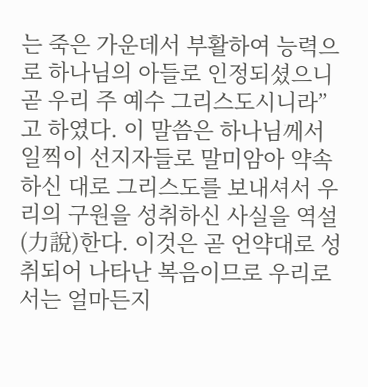는 죽은 가운데서 부활하여 능력으로 하나님의 아들로 인정되셨으니 곧 우리 주 예수 그리스도시니라”고 하였다. 이 말씀은 하나님께서 일찍이 선지자들로 말미암아 약속하신 대로 그리스도를 보내셔서 우리의 구원을 성취하신 사실을 역설(力說)한다. 이것은 곧 언약대로 성취되어 나타난 복음이므로 우리로서는 얼마든지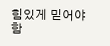힘있게 믿어야 함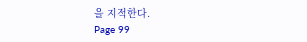을 지적한다.
Page 99